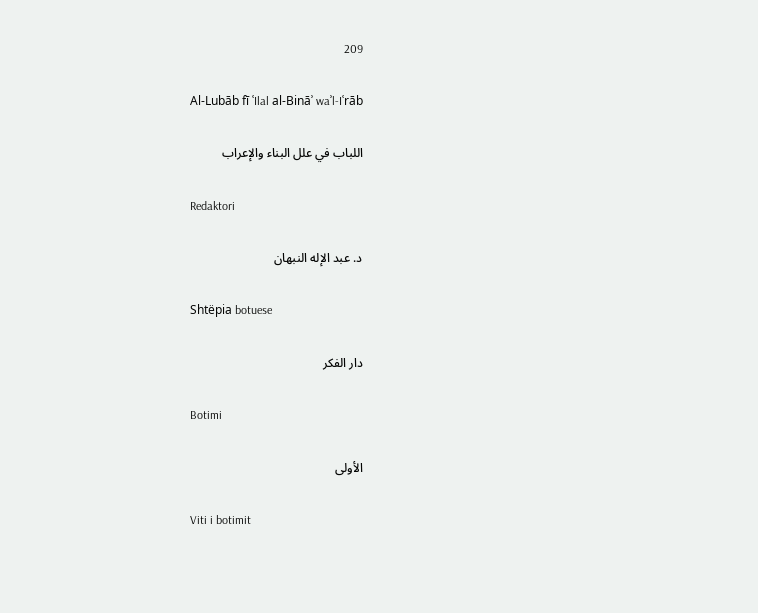209

Al-Lubāb fī ʿIlal al-Bināʾ waʾl-Iʿrāb

اللباب في علل البناء والإعراب

Redaktori

د. عبد الإله النبهان

Shtëpia botuese

دار الفكر

Botimi

الأولى

Viti i botimit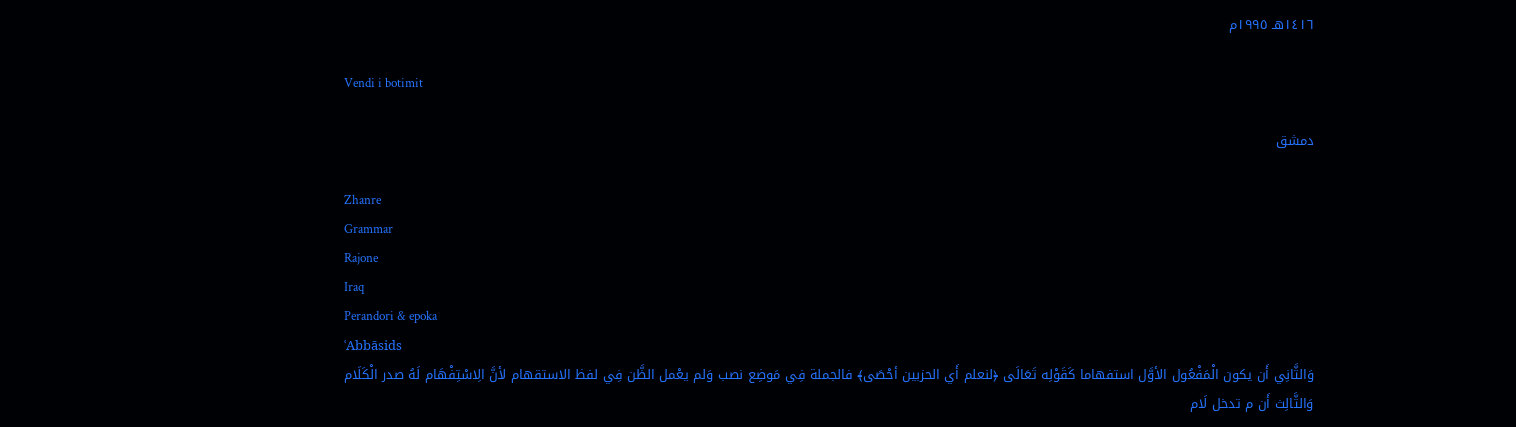١٤١٦هـ ١٩٩٥م

Vendi i botimit

دمشق

Zhanre
Grammar
Rajone
Iraq
Perandori & epoka
ʿAbbāsids
وَالثَّانِي أَن يكون الْمَفْعُول الأوَّل استفهاما كَقَوْلِه تَعَالَى ﴿لنعلم أَي الحزبين أحْصَى﴾ فالجملة فِي مَوضِع نصب وَلم يعْمل الظَّن فِي لفظ الاستقهام لأنَّ الِاسْتِفْهَام لَهُ صدر الْكَلَام
وَالثَّالِث أَن م تدخل لَام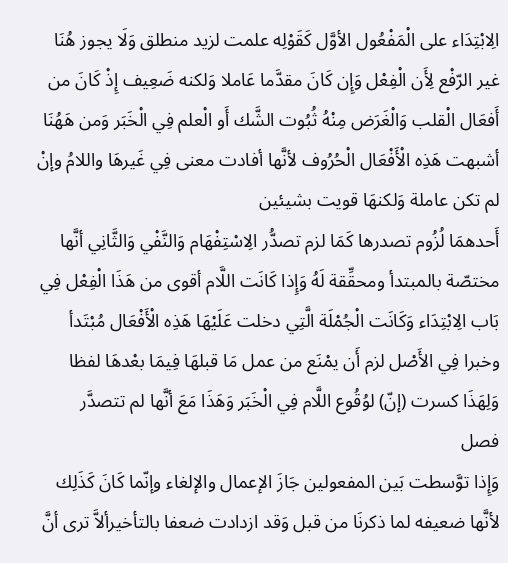الِابْتِدَاء على الْمَفْعُول الأوَّل كَقَوْلِه علمت لزيد منطلق وَلَا يجوز هُنَا غير الرّفْع لِأَن الْفِعْل وَإِن كَانَ مقدَّما عَاملا وَلكنه ضَعِيف إِذْ كَانَ من أَفعَال الْقلب وَالْغَرَض مِنْهُ ثُبُوت الشَّك أَو الْعلم فِي الْخَبَر وَمن هَهُنَا أشبهت هَذِه الْأَفْعَال الْحُرُوف لأنَّها أفادت معنى فِي غَيرهَا واللامُ وإنْ لم تكن عاملة وَلكنهَا قويت بشيئين
أَحدهمَا لُزُوم تصدرها كَمَا لزم تصدُّر الِاسْتِفْهَام وَالنَّفْي وَالثَّانِي أنَّها مختصّة بالمبتدأ ومحقِّقة لَهُ وَإِذا كَانَت اللَّام أقوى من هَذَا الْفِعْل فِي بَاب الِابْتِدَاء وَكَانَت الْجُمْلَة الَّتِي دخلت عَلَيْهَا هَذِه الْأَفْعَال مُبْتَدأ وخبرا فِي الأَصْل لزم أَن يمْنَع من عمل مَا قبلهَا فِيمَا بعْدهَا لفظا وَلِهَذَا كسرت (إنّ) لوُقُوع اللَّام فِي الْخَبَر وَهَذَا مَعَ أنَّها لم تتصدَّر
فصل
وَإِذا توَّسطت بَين المفعولين جَازَ الإعمال والإلغاء وإنّما كَانَ كَذَلِك لأنَّها ضعيفه لما ذكرنَا من قبل وَقد ازدادت ضعفا بالتأخيرألاَّ ترى أنَّ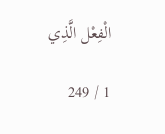الْفِعْل الَّذِي

1 / 249